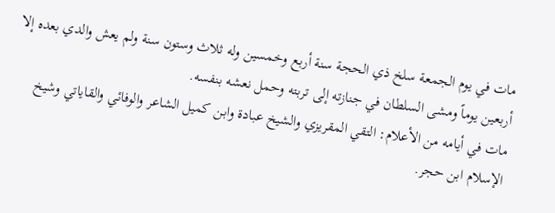مات في يوم الجمعة سلخ ذي الحجة سنة أربع وخمسين وله ثلاث وستون سنة ولم يعش والدي بعده إلا أربعين يوماً ومشى السلطان في جنازته إلى تربته وحمل نعشه بنفسه.
مات في أيامه من الأعلام: التقي المقريزي والشيخ عبادة وابن كميل الشاعر والوفائي والقاياتي وشيخ الإسلام ابن حجر.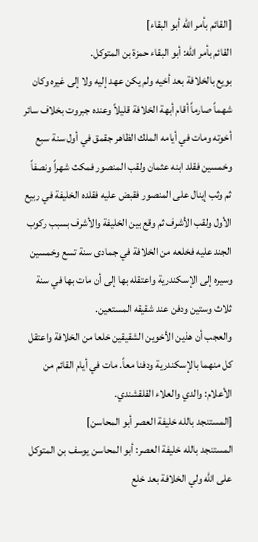[القائم بأمر الله أبو البقاء]
القائم بأمر الله: أبو البقاء حمزة بن المتوكل.
بويع بالخلافة بعد أخيه ولم يكن عهد إليه ولا إلى غيره وكان شهماً صارماً أقام أبهة الخلافة قليلاً وعنده جبروت بخلاف سائر أخوته ومات في أيامه الملك الظاهر جقمق في أول سنة سبع وخمسين فقلد ابنه عثمان ولقب المنصور فمكث شهراً ونصفاً ثم وثب إينال على المنصور فقبض عليه فقلده الخليفة في ربيع الأول ولقب الأشرف ثم وقع بين الخليفة والأشرف بسبب ركوب الجند عليه فخلعه من الخلافة في جمادى سنة تسع وخمسين وسيره إلى الإسكندرية واعتقله بها إلى أن مات بها في سنة ثلاث وستين ودفن عند شقيقه المستعين.
والعجب أن هذين الأخوين الشقيقين خلعا من الخلافة واعتقل كل منهما بالإسكندرية ودفنا معاً. مات في أيام القائم من الأعلام: والدي والعلاء القلقشندي.
[المستنجد بالله خليفة العصر أبو المحاسن]
المستنجد بالله خليفة العصر: أبو المحاسن يوسف بن المتوكل على الله ولي الخلافة بعد خلع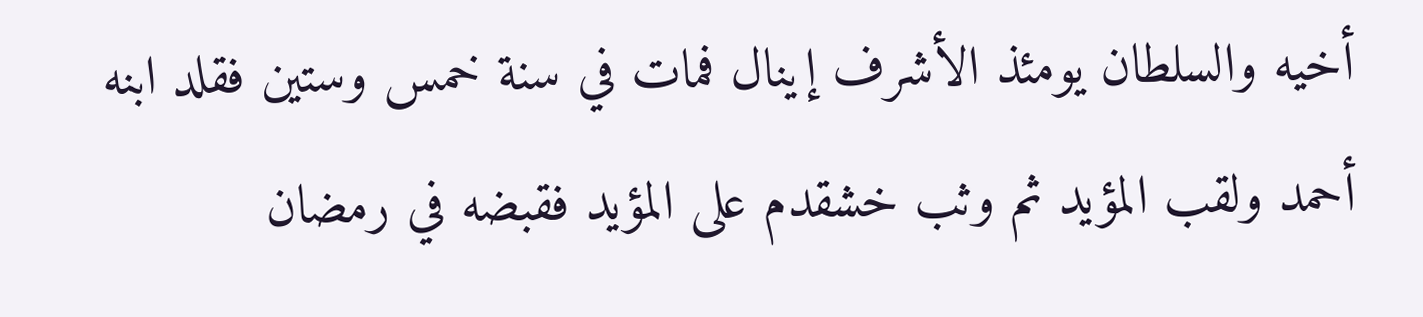أخيه والسلطان يومئذ الأشرف إينال فمات في سنة خمس وستين فقلد ابنه أحمد ولقب المؤيد ثم وثب خشقدم على المؤيد فقبضه في رمضان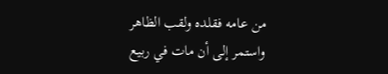من عامه فقلده ولقب الظاهر واستمر إلى أن مات في ربيع